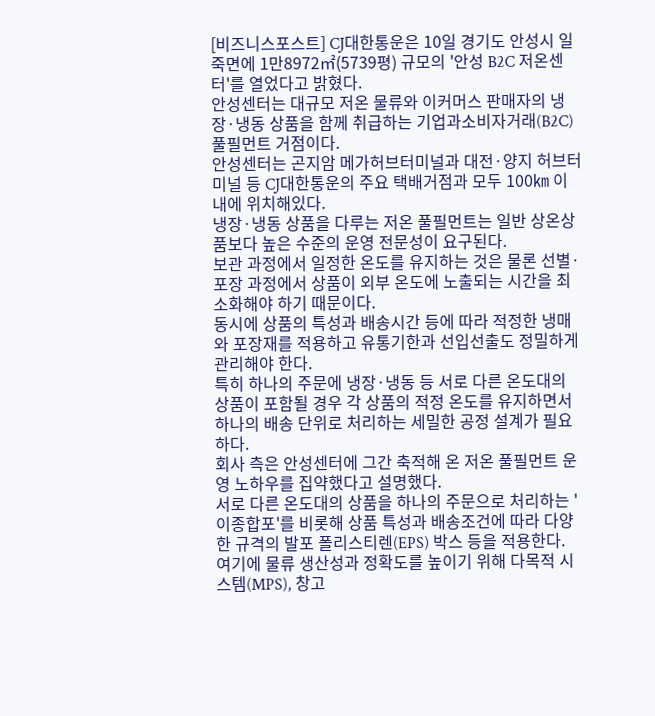[비즈니스포스트] CJ대한통운은 10일 경기도 안성시 일죽면에 1만8972㎡(5739평) 규모의 '안성 B2C 저온센터'를 열었다고 밝혔다.
안성센터는 대규모 저온 물류와 이커머스 판매자의 냉장·냉동 상품을 함께 취급하는 기업과소비자거래(B2C) 풀필먼트 거점이다.
안성센터는 곤지암 메가허브터미널과 대전·양지 허브터미널 등 CJ대한통운의 주요 택배거점과 모두 100㎞ 이내에 위치해있다.
냉장·냉동 상품을 다루는 저온 풀필먼트는 일반 상온상품보다 높은 수준의 운영 전문성이 요구된다.
보관 과정에서 일정한 온도를 유지하는 것은 물론 선별·포장 과정에서 상품이 외부 온도에 노출되는 시간을 최소화해야 하기 때문이다.
동시에 상품의 특성과 배송시간 등에 따라 적정한 냉매와 포장재를 적용하고 유통기한과 선입선출도 정밀하게 관리해야 한다.
특히 하나의 주문에 냉장·냉동 등 서로 다른 온도대의 상품이 포함될 경우 각 상품의 적정 온도를 유지하면서 하나의 배송 단위로 처리하는 세밀한 공정 설계가 필요하다.
회사 측은 안성센터에 그간 축적해 온 저온 풀필먼트 운영 노하우를 집약했다고 설명했다.
서로 다른 온도대의 상품을 하나의 주문으로 처리하는 '이종합포'를 비롯해 상품 특성과 배송조건에 따라 다양한 규격의 발포 폴리스티렌(EPS) 박스 등을 적용한다.
여기에 물류 생산성과 정확도를 높이기 위해 다목적 시스템(MPS), 창고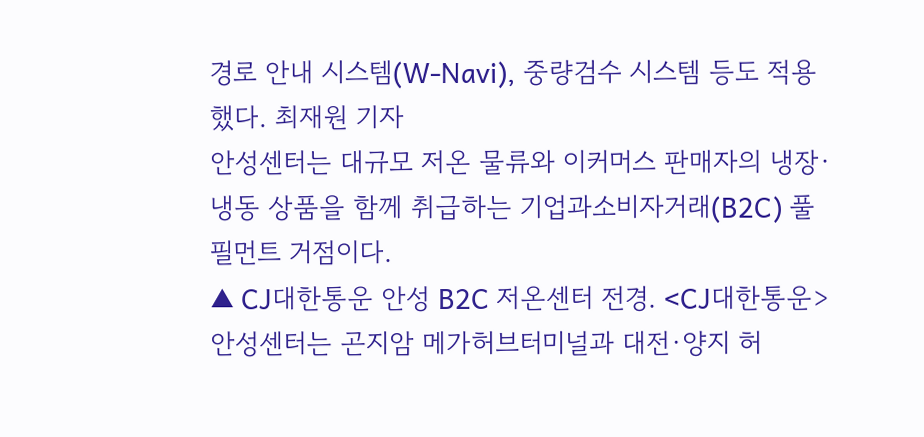경로 안내 시스템(W-Navi), 중량검수 시스템 등도 적용했다. 최재원 기자
안성센터는 대규모 저온 물류와 이커머스 판매자의 냉장·냉동 상품을 함께 취급하는 기업과소비자거래(B2C) 풀필먼트 거점이다.
▲ CJ대한통운 안성 B2C 저온센터 전경. <CJ대한통운>
안성센터는 곤지암 메가허브터미널과 대전·양지 허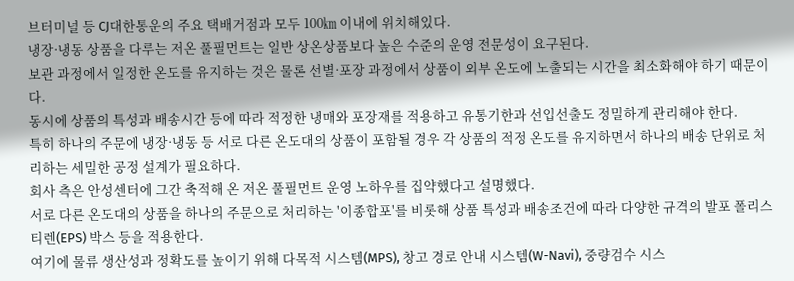브터미널 등 CJ대한통운의 주요 택배거점과 모두 100㎞ 이내에 위치해있다.
냉장·냉동 상품을 다루는 저온 풀필먼트는 일반 상온상품보다 높은 수준의 운영 전문성이 요구된다.
보관 과정에서 일정한 온도를 유지하는 것은 물론 선별·포장 과정에서 상품이 외부 온도에 노출되는 시간을 최소화해야 하기 때문이다.
동시에 상품의 특성과 배송시간 등에 따라 적정한 냉매와 포장재를 적용하고 유통기한과 선입선출도 정밀하게 관리해야 한다.
특히 하나의 주문에 냉장·냉동 등 서로 다른 온도대의 상품이 포함될 경우 각 상품의 적정 온도를 유지하면서 하나의 배송 단위로 처리하는 세밀한 공정 설계가 필요하다.
회사 측은 안성센터에 그간 축적해 온 저온 풀필먼트 운영 노하우를 집약했다고 설명했다.
서로 다른 온도대의 상품을 하나의 주문으로 처리하는 '이종합포'를 비롯해 상품 특성과 배송조건에 따라 다양한 규격의 발포 폴리스티렌(EPS) 박스 등을 적용한다.
여기에 물류 생산성과 정확도를 높이기 위해 다목적 시스템(MPS), 창고 경로 안내 시스템(W-Navi), 중량검수 시스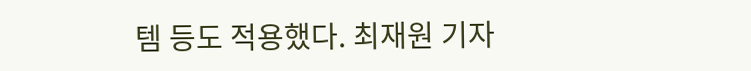템 등도 적용했다. 최재원 기자